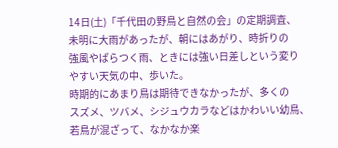14日(土)「千代田の野鳥と自然の会」の定期調査、
未明に大雨があったが、朝にはあがり、時折りの
強風やぱらつく雨、ときには強い日差しという変り
やすい天気の中、歩いた。
時期的にあまり鳥は期待できなかったが、多くの
スズメ、ツバメ、シジュウカラなどはかわいい幼鳥、
若鳥が混ざって、なかなか楽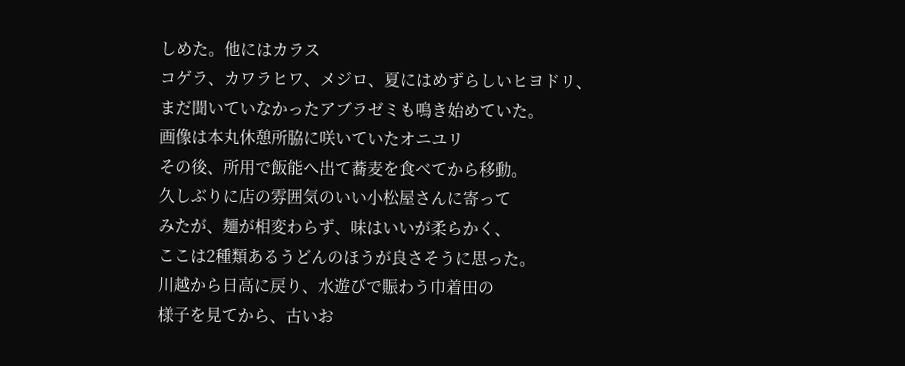しめた。他にはカラス
コゲラ、カワラヒワ、メジロ、夏にはめずらしいヒヨドリ、
まだ聞いていなかったアブラゼミも鳴き始めていた。
画像は本丸休憩所脇に咲いていたオニユリ
その後、所用で飯能へ出て蕎麦を食べてから移動。
久しぶりに店の雰囲気のいい小松屋さんに寄って
みたが、麺が相変わらず、味はいいが柔らかく、
ここは2種類あるうどんのほうが良さそうに思った。
川越から日高に戻り、水遊びで賑わう巾着田の
様子を見てから、古いお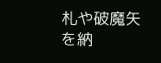札や破魔矢を納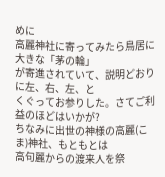めに
高麗神社に寄ってみたら鳥居に大きな「茅の輪」
が寄進されていて、説明どおりに左、右、左、と
くぐってお参りした。さてご利益のほどはいかが?
ちなみに出世の神様の高麗(こま)神社、もともとは
高句麗からの渡来人を祭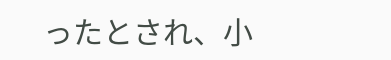ったとされ、小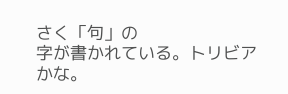さく「句」の
字が書かれている。トリビアかな。